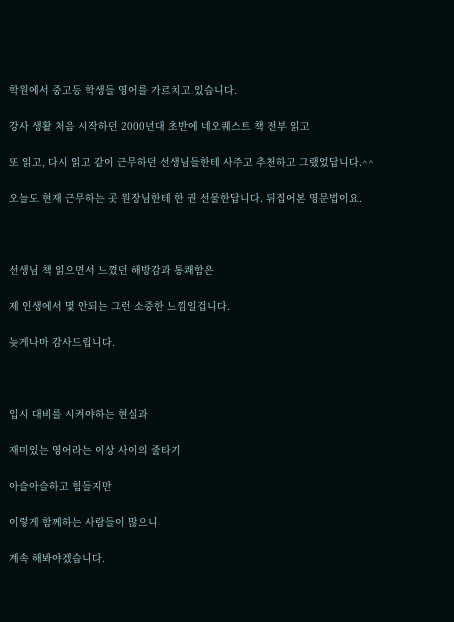학원에서 중고등 학생들 영어를 가르치고 있습니다.

강사 생활 처음 시작하던 2000년대 초반에 네오퀘스트 책 전부 읽고

또 읽고, 다시 읽고 같이 근무하던 선생님들한테 사주고 추천하고 그랬었답니다.^^

오늘도 현재 근무하는 곳 원장님한테 한 권 선물한답니다. 뒤집어본 영문법이요.



선생님 책 읽으면서 느꼈던 해방감과 통쾌함은

제 인생에서 몇 안되는 그런 소중한 느낌일겁니다.

늦게나마 감사드립니다.



입시 대비를 시켜야하는 현실과

재미있는 영어라는 이상 사이의 줄타기

아슬아슬하고 힘들지만

이렇게 함께하는 사람들이 많으니

계속 해봐야겠습니다.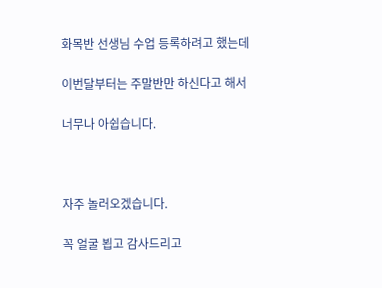화목반 선생님 수업 등록하려고 했는데

이번달부터는 주말반만 하신다고 해서

너무나 아쉽습니다.



자주 놀러오겠습니다.

꼭 얼굴 뵙고 감사드리고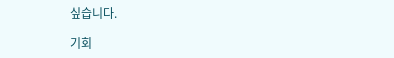싶습니다.

기회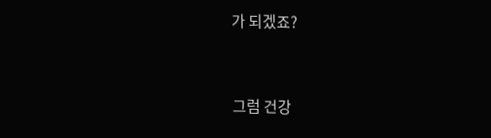가 되겠죠?



그럼 건강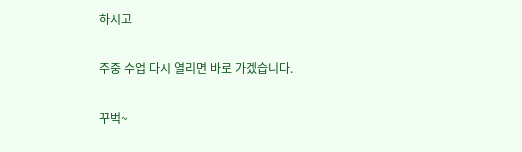하시고

주중 수업 다시 열리면 바로 가겠습니다.

꾸벅~